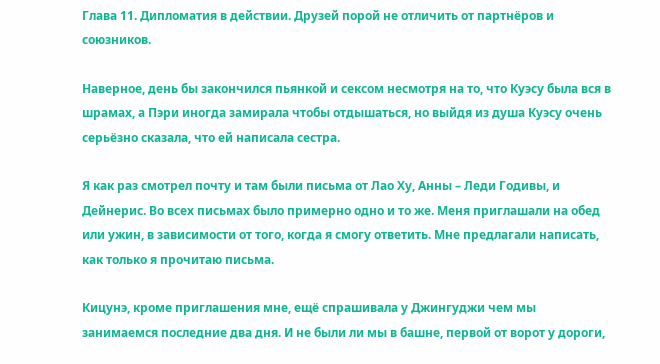Глава 11. Дипломатия в действии. Друзей порой не отличить от партнёров и союзников.

Наверное, день бы закончился пьянкой и сексом несмотря на то, что Куэсу была вся в шрамах, а Пэри иногда замирала чтобы отдышаться, но выйдя из душа Куэсу очень серьёзно сказала, что ей написала сестра.

Я как раз смотрел почту и там были письма от Лао Ху, Анны – Леди Годивы, и Дейнерис. Во всех письмах было примерно одно и то же. Меня приглашали на обед или ужин, в зависимости от того, когда я смогу ответить. Мне предлагали написать, как только я прочитаю письма.

Кицунэ, кроме приглашения мне, ещё спрашивала у Джингуджи чем мы занимаемся последние два дня. И не были ли мы в башне, первой от ворот у дороги,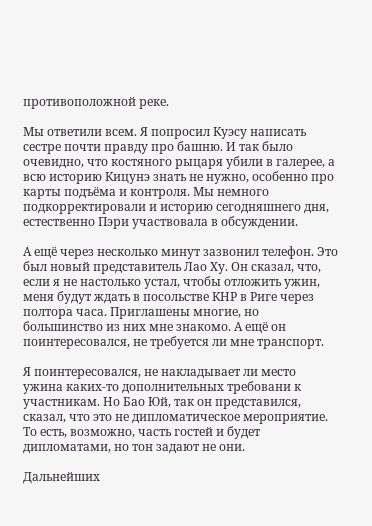противоположной реке.

Мы ответили всем. Я попросил Куэсу написать сестре почти правду про башню. И так было очевидно, что костяного рыцаря убили в галерее, а всю историю Кицунэ знать не нужно, особенно про карты подъёма и контроля. Мы немного подкорректировали и историю сегодняшнего дня, естественно Пэри участвовала в обсуждении.

А ещё через несколько минут зазвонил телефон. Это был новый представитель Лао Ху. Он сказал, что, если я не настолько устал, чтобы отложить ужин, меня будут ждать в посольстве КНР в Риге через полтора часа. Приглашены многие, но большинство из них мне знакомо. А ещё он поинтересовался, не требуется ли мне транспорт.

Я поинтересовался, не накладывает ли место ужина каких-то дополнительных требовани к участникам. Но Бао Юй, так он представился, сказал, что это не дипломатическое мероприятие. То есть, возможно, часть гостей и будет дипломатами, но тон задают не они.

Дальнейших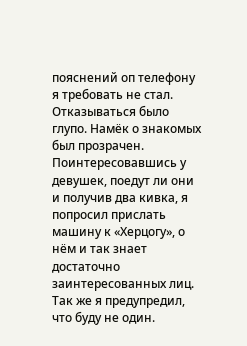пояснений оп телефону я требовать не стал. Отказываться было глупо. Намёк о знакомых был прозрачен. Поинтересовавшись у девушек, поедут ли они и получив два кивка, я попросил прислать машину к «Херцогу», о нём и так знает достаточно заинтересованных лиц. Так же я предупредил, что буду не один.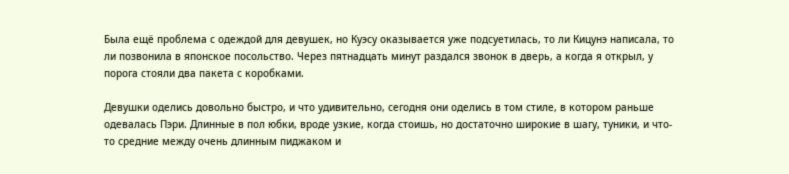Была ещё проблема с одеждой для девушек, но Куэсу оказывается уже подсуетилась, то ли Кицунэ написала, то ли позвонила в японское посольство. Через пятнадцать минут раздался звонок в дверь, а когда я открыл, у порога стояли два пакета с коробками.

Девушки оделись довольно быстро, и что удивительно, сегодня они оделись в том стиле, в котором раньше одевалась Пэри. Длинные в пол юбки, вроде узкие, когда стоишь, но достаточно широкие в шагу, туники, и что-то средние между очень длинным пиджаком и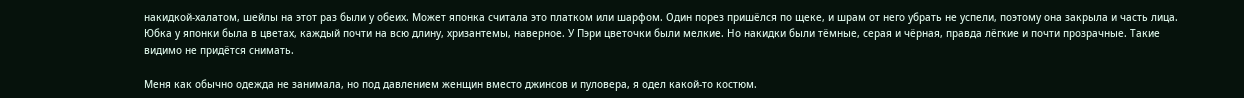накидкой-халатом, шейлы на этот раз были у обеих. Может японка считала это платком или шарфом. Один порез пришёлся по щеке, и шрам от него убрать не успели, поэтому она закрыла и часть лица. Юбка у японки была в цветах, каждый почти на всю длину, хризантемы, наверное. У Пэри цветочки были мелкие. Но накидки были тёмные, серая и чёрная, правда лёгкие и почти прозрачные. Такие видимо не придётся снимать.

Меня как обычно одежда не занимала, но под давлением женщин вместо джинсов и пуловера, я одел какой-то костюм.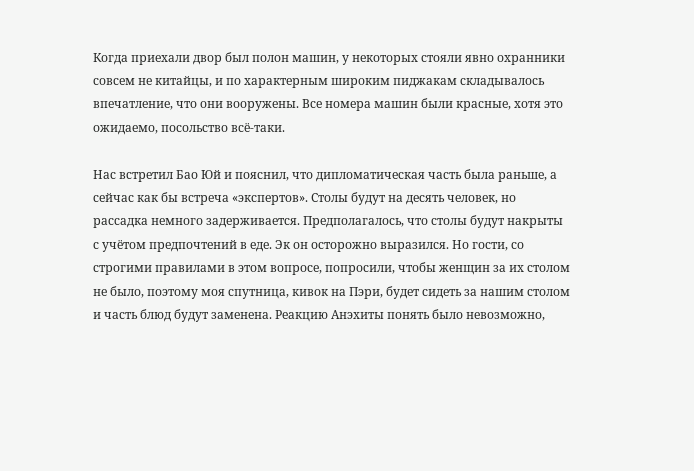Когда приехали двор был полон машин, у некоторых стояли явно охранники совсем не китайцы, и по характерным широким пиджакам складывалось впечатление, что они вооружены. Все номера машин были красные, хотя это ожидаемо, посольство всё-таки.

Нас встретил Бао Юй и пояснил, что дипломатическая часть была раньше, а сейчас как бы встреча «экспертов». Столы будут на десять человек, но рассадка немного задерживается. Предполагалось, что столы будут накрыты с учётом предпочтений в еде. Эк он осторожно выразился. Но гости, со строгими правилами в этом вопросе, попросили, чтобы женщин за их столом не было, поэтому моя спутница, кивок на Пэри, будет сидеть за нашим столом и часть блюд будут заменена. Реакцию Анэхиты понять было невозможно,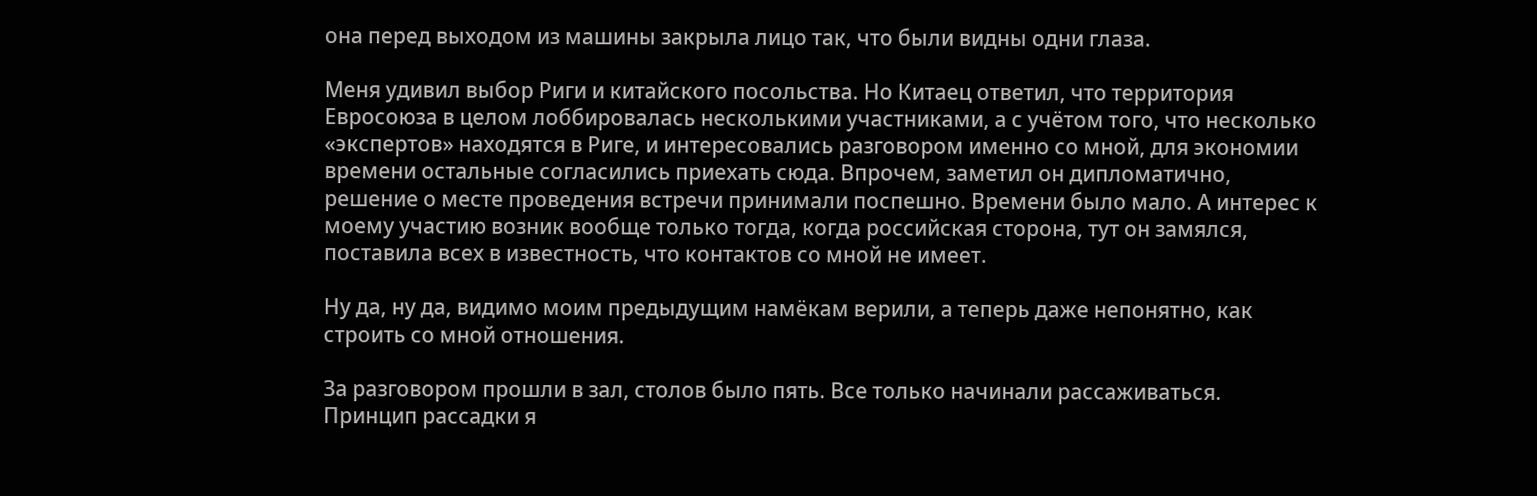она перед выходом из машины закрыла лицо так, что были видны одни глаза.

Меня удивил выбор Риги и китайского посольства. Но Китаец ответил, что территория Евросоюза в целом лоббировалась несколькими участниками, а с учётом того, что несколько «экспертов» находятся в Риге, и интересовались разговором именно со мной, для экономии времени остальные согласились приехать сюда. Впрочем, заметил он дипломатично, решение о месте проведения встречи принимали поспешно. Времени было мало. А интерес к моему участию возник вообще только тогда, когда российская сторона, тут он замялся, поставила всех в известность, что контактов со мной не имеет.

Ну да, ну да, видимо моим предыдущим намёкам верили, а теперь даже непонятно, как строить со мной отношения.

За разговором прошли в зал, столов было пять. Все только начинали рассаживаться. Принцип рассадки я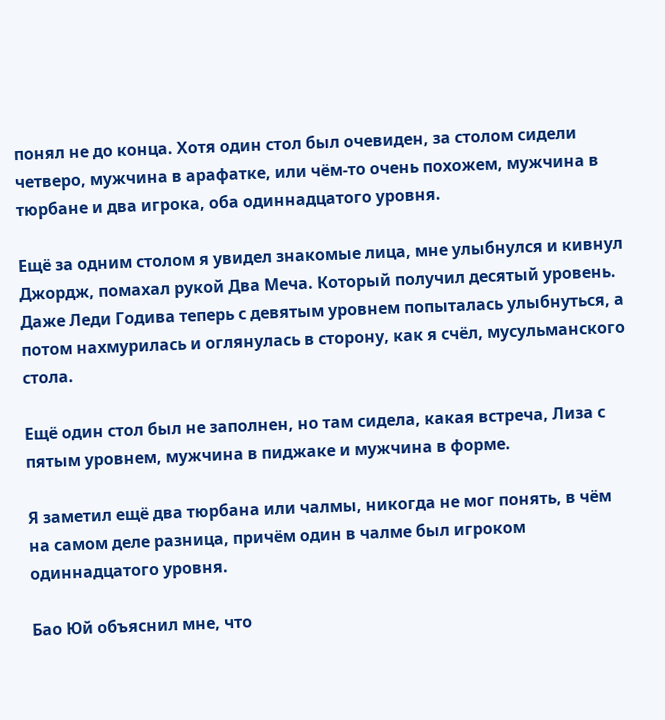понял не до конца. Хотя один стол был очевиден, за столом сидели четверо, мужчина в арафатке, или чём-то очень похожем, мужчина в тюрбане и два игрока, оба одиннадцатого уровня.

Ещё за одним столом я увидел знакомые лица, мне улыбнулся и кивнул Джордж, помахал рукой Два Меча. Который получил десятый уровень. Даже Леди Годива теперь с девятым уровнем попыталась улыбнуться, а потом нахмурилась и оглянулась в сторону, как я счёл, мусульманского стола.

Ещё один стол был не заполнен, но там сидела, какая встреча, Лиза с пятым уровнем, мужчина в пиджаке и мужчина в форме.

Я заметил ещё два тюрбана или чалмы, никогда не мог понять, в чём на самом деле разница, причём один в чалме был игроком одиннадцатого уровня.

Бао Юй объяснил мне, что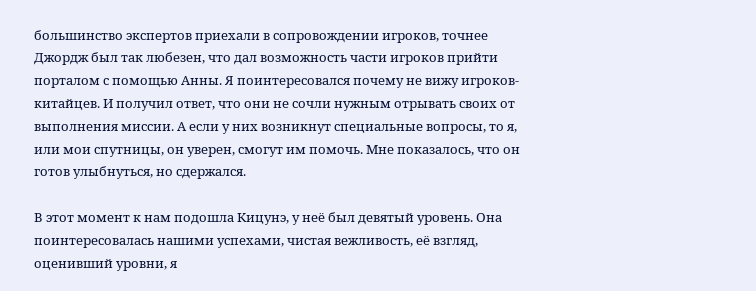большинство экспертов приехали в сопровождении игроков, точнее Джордж был так любезен, что дал возможность части игроков прийти порталом с помощью Анны. Я поинтересовался почему не вижу игроков-китайцев. И получил ответ, что они не сочли нужным отрывать своих от выполнения миссии. А если у них возникнут специальные вопросы, то я, или мои спутницы, он уверен, смогут им помочь. Мне показалось, что он готов улыбнуться, но сдержался.

В этот момент к нам подошла Кицунэ, у неё был девятый уровень. Она поинтересовалась нашими успехами, чистая вежливость, её взгляд, оценивший уровни, я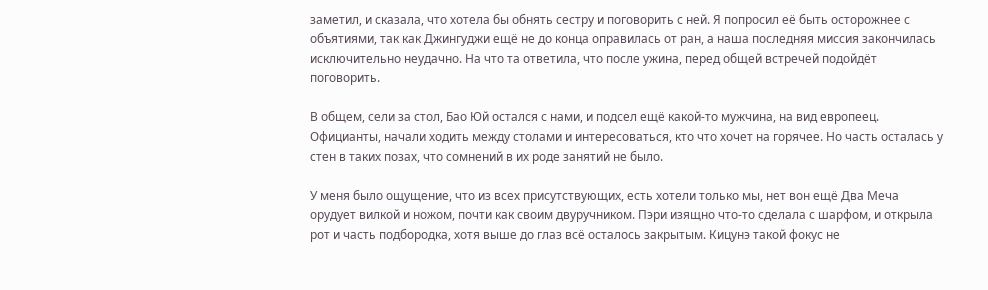заметил, и сказала, что хотела бы обнять сестру и поговорить с ней. Я попросил её быть осторожнее с объятиями, так как Джингуджи ещё не до конца оправилась от ран, а наша последняя миссия закончилась исключительно неудачно. На что та ответила, что после ужина, перед общей встречей подойдёт поговорить.

В общем, сели за стол, Бао Юй остался с нами, и подсел ещё какой-то мужчина, на вид европеец. Официанты, начали ходить между столами и интересоваться, кто что хочет на горячее. Но часть осталась у стен в таких позах, что сомнений в их роде занятий не было.

У меня было ощущение, что из всех присутствующих, есть хотели только мы, нет вон ещё Два Меча орудует вилкой и ножом, почти как своим двуручником. Пэри изящно что-то сделала с шарфом, и открыла рот и часть подбородка, хотя выше до глаз всё осталось закрытым. Кицунэ такой фокус не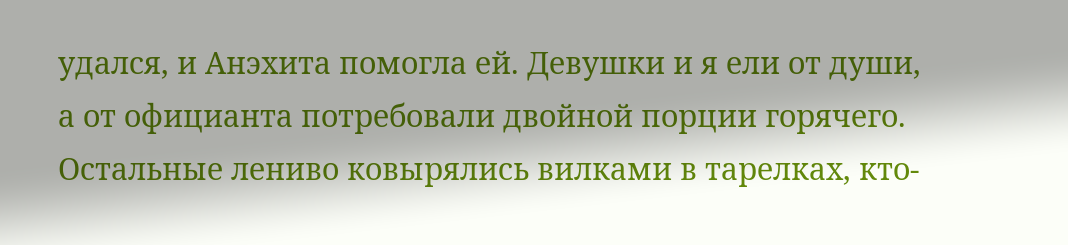удался, и Анэхита помогла ей. Девушки и я ели от души, а от официанта потребовали двойной порции горячего. Остальные лениво ковырялись вилками в тарелках, кто-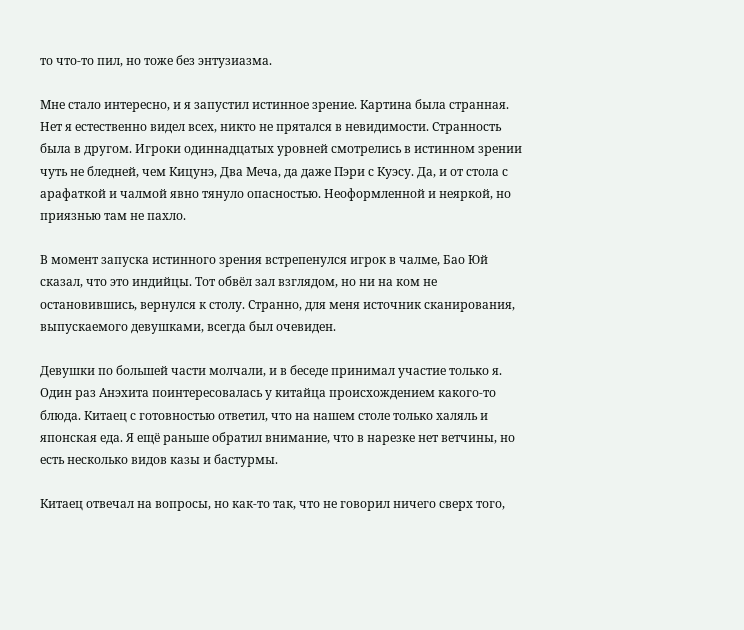то что-то пил, но тоже без энтузиазма.

Мне стало интересно, и я запустил истинное зрение. Картина была странная. Нет я естественно видел всех, никто не прятался в невидимости. Странность была в другом. Игроки одиннадцатых уровней смотрелись в истинном зрении чуть не бледней, чем Кицунэ, Два Меча, да даже Пэри с Куэсу. Да, и от стола с арафаткой и чалмой явно тянуло опасностью. Неоформленной и неяркой, но приязнью там не пахло.

В момент запуска истинного зрения встрепенулся игрок в чалме, Бао Юй сказал, что это индийцы. Тот обвёл зал взглядом, но ни на ком не остановившись, вернулся к столу. Странно, для меня источник сканирования, выпускаемого девушками, всегда был очевиден.

Девушки по большей части молчали, и в беседе принимал участие только я. Один раз Анэхита поинтересовалась у китайца происхождением какого-то блюда. Китаец с готовностью ответил, что на нашем столе только халяль и японская еда. Я ещё раньше обратил внимание, что в нарезке нет ветчины, но есть несколько видов казы и бастурмы.

Китаец отвечал на вопросы, но как-то так, что не говорил ничего сверх того,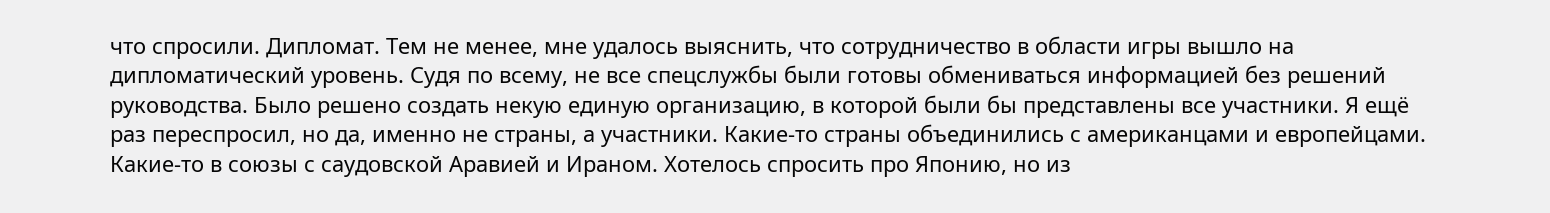что спросили. Дипломат. Тем не менее, мне удалось выяснить, что сотрудничество в области игры вышло на дипломатический уровень. Судя по всему, не все спецслужбы были готовы обмениваться информацией без решений руководства. Было решено создать некую единую организацию, в которой были бы представлены все участники. Я ещё раз переспросил, но да, именно не страны, а участники. Какие-то страны объединились с американцами и европейцами. Какие-то в союзы с саудовской Аравией и Ираном. Хотелось спросить про Японию, но из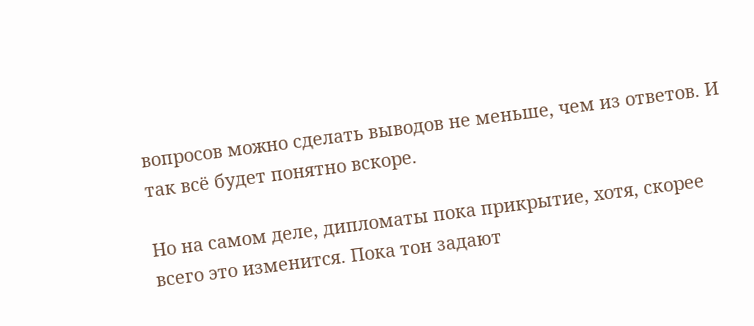вопросов можно сделать выводов не меньше, чем из ответов. И так всё будет понятно вскоре.

Но на самом деле, дипломаты пока прикрытие, хотя, скорее всего это изменится. Пока тон задают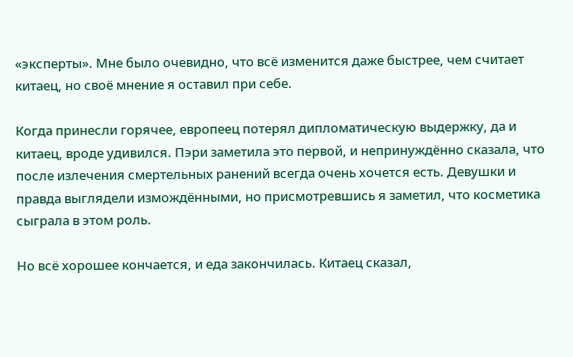«эксперты». Мне было очевидно, что всё изменится даже быстрее, чем считает китаец, но своё мнение я оставил при себе.

Когда принесли горячее, европеец потерял дипломатическую выдержку, да и китаец, вроде удивился. Пэри заметила это первой, и непринуждённо сказала, что после излечения смертельных ранений всегда очень хочется есть. Девушки и правда выглядели измождёнными, но присмотревшись я заметил, что косметика сыграла в этом роль.

Но всё хорошее кончается, и еда закончилась. Китаец сказал,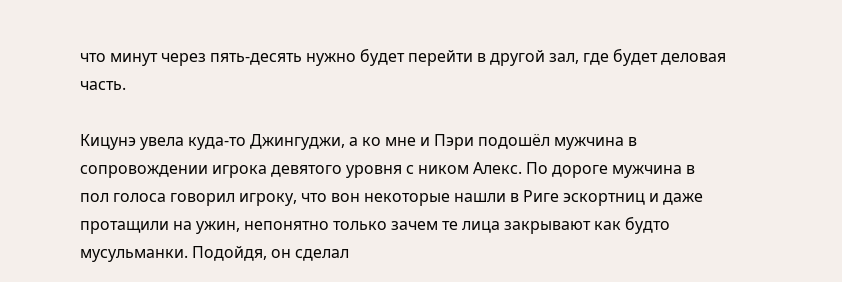что минут через пять-десять нужно будет перейти в другой зал, где будет деловая часть.

Кицунэ увела куда-то Джингуджи, а ко мне и Пэри подошёл мужчина в сопровождении игрока девятого уровня с ником Алекс. По дороге мужчина в пол голоса говорил игроку, что вон некоторые нашли в Риге эскортниц и даже протащили на ужин, непонятно только зачем те лица закрывают как будто мусульманки. Подойдя, он сделал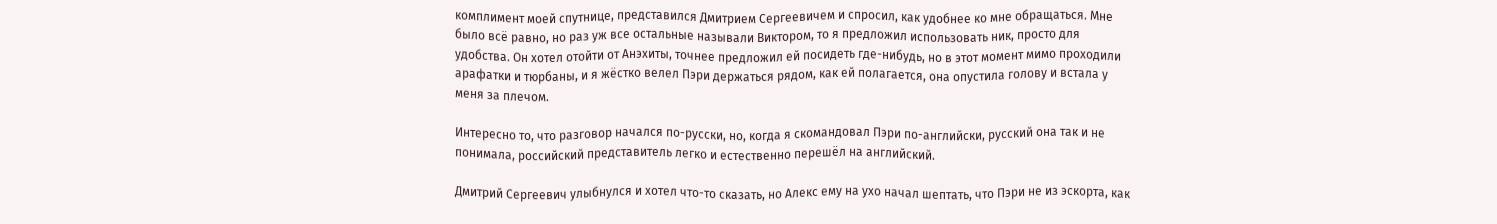комплимент моей спутнице, представился Дмитрием Сергеевичем и спросил, как удобнее ко мне обращаться. Мне было всё равно, но раз уж все остальные называли Виктором, то я предложил использовать ник, просто для удобства. Он хотел отойти от Анэхиты, точнее предложил ей посидеть где-нибудь, но в этот момент мимо проходили арафатки и тюрбаны, и я жёстко велел Пэри держаться рядом, как ей полагается, она опустила голову и встала у меня за плечом.

Интересно то, что разговор начался по-русски, но, когда я скомандовал Пэри по-английски, русский она так и не понимала, российский представитель легко и естественно перешёл на английский.

Дмитрий Сергеевич улыбнулся и хотел что-то сказать, но Алекс ему на ухо начал шептать, что Пэри не из эскорта, как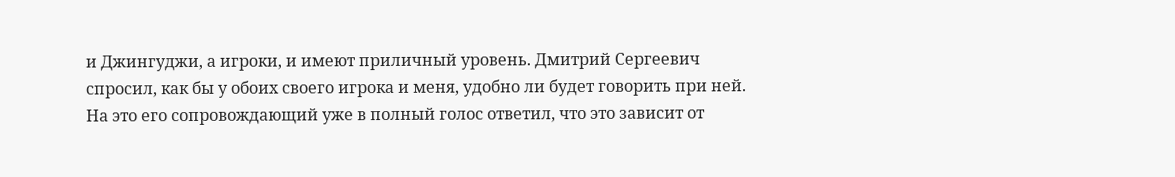и Джингуджи, а игроки, и имеют приличный уровень. Дмитрий Сергеевич спросил, как бы у обоих своего игрока и меня, удобно ли будет говорить при ней. На это его сопровождающий уже в полный голос ответил, что это зависит от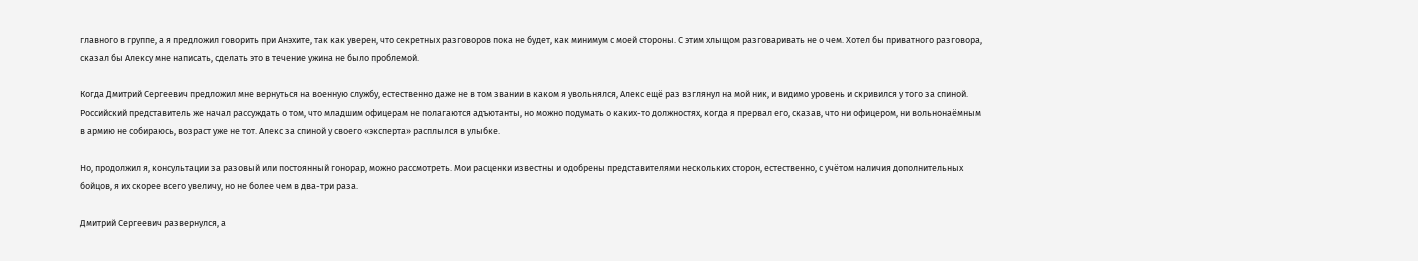главного в группе, а я предложил говорить при Анэхите, так как уверен, что секретных разговоров пока не будет, как минимум с моей стороны. С этим хлыщом разговаривать не о чем. Хотел бы приватного разговора, сказал бы Алексу мне написать, сделать это в течение ужина не было проблемой.

Когда Дмитрий Сергеевич предложил мне вернуться на военную службу, естественно даже не в том звании в каком я увольнялся, Алекс ещё раз взглянул на мой ник, и видимо уровень и скривился у того за спиной. Российский представитель же начал рассуждать о том, что младшим офицерам не полагаются адъютанты, но можно подумать о каких-то должностях, когда я прервал его, сказав, что ни офицером, ни вольнонаёмным в армию не собираюсь, возраст уже не тот. Алекс за спиной у своего «эксперта» расплылся в улыбке.

Но, продолжил я, консультации за разовый или постоянный гонорар, можно рассмотреть. Мои расценки известны и одобрены представителями нескольких сторон, естественно, с учётом наличия дополнительных бойцов, я их скорее всего увеличу, но не более чем в два-три раза.

Дмитрий Сергеевич развернулся, а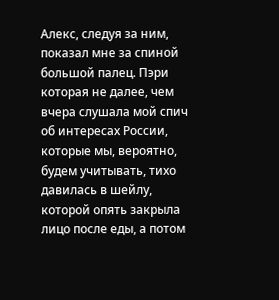Алекс, следуя за ним, показал мне за спиной большой палец. Пэри которая не далее, чем вчера слушала мой спич об интересах России, которые мы, вероятно, будем учитывать, тихо давилась в шейлу, которой опять закрыла лицо после еды, а потом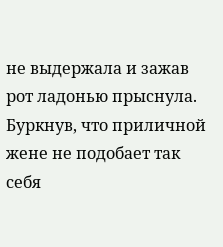не выдержала и зажав рот ладонью прыснула. Буркнув, что приличной жене не подобает так себя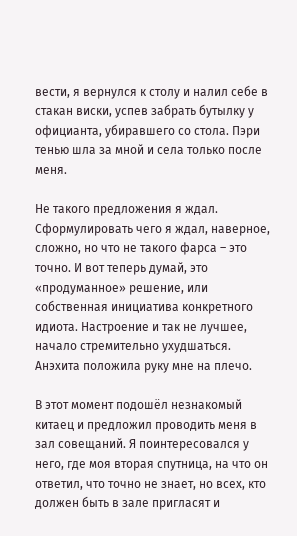вести, я вернулся к столу и налил себе в стакан виски, успев забрать бутылку у официанта, убиравшего со стола. Пэри тенью шла за мной и села только после меня.

Не такого предложения я ждал. Сформулировать чего я ждал, наверное, сложно, но что не такого фарса – это точно. И вот теперь думай, это «продуманное» решение, или собственная инициатива конкретного идиота. Настроение и так не лучшее, начало стремительно ухудшаться. Анэхита положила руку мне на плечо.

В этот момент подошёл незнакомый китаец и предложил проводить меня в зал совещаний. Я поинтересовался у него, где моя вторая спутница, на что он ответил, что точно не знает, но всех, кто должен быть в зале пригласят и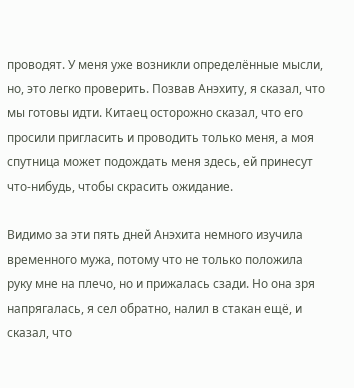проводят. У меня уже возникли определённые мысли, но, это легко проверить. Позвав Анэхиту, я сказал, что мы готовы идти. Китаец осторожно сказал, что его просили пригласить и проводить только меня, а моя спутница может подождать меня здесь, ей принесут что-нибудь, чтобы скрасить ожидание.

Видимо за эти пять дней Анэхита немного изучила временного мужа, потому что не только положила руку мне на плечо, но и прижалась сзади. Но она зря напрягалась, я сел обратно, налил в стакан ещё, и сказал, что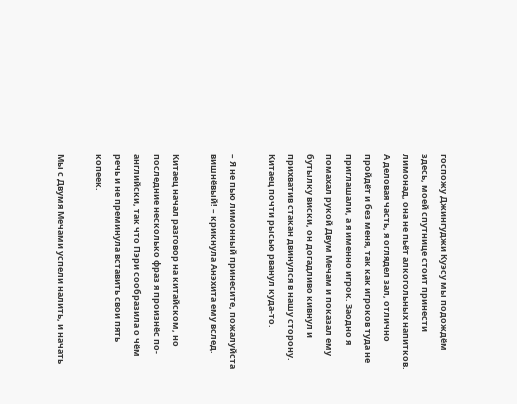госпожу Джингуджи Куэсу мы подождём здесь, моей спутнице стоит принести лимонад, она не пьёт алкогольных напитков. А деловая часть, я оглядел зал, отлично пройдёт и без меня, так как игроков туда не приглашали, а я именно игрок. Заодно я помахал рукой Двум Мечам и показал ему бутылку виски, он догадливо кивнул и прихватив стакан двинулся в нашу сторону. Китаец почти рысью рванул куда-то.

– Я не пью лимонный принесите, пожалуйста вишнёвый! – крикнула Анэхита ему вслед.

Китаец начал разговор на китайском, но последние несколько фраз я произнёс по-английски, так что Пэри сообразила о чём речь и не преминула вставить свои пять копеек.

Мы с Двумя Мечами успели налить, и начать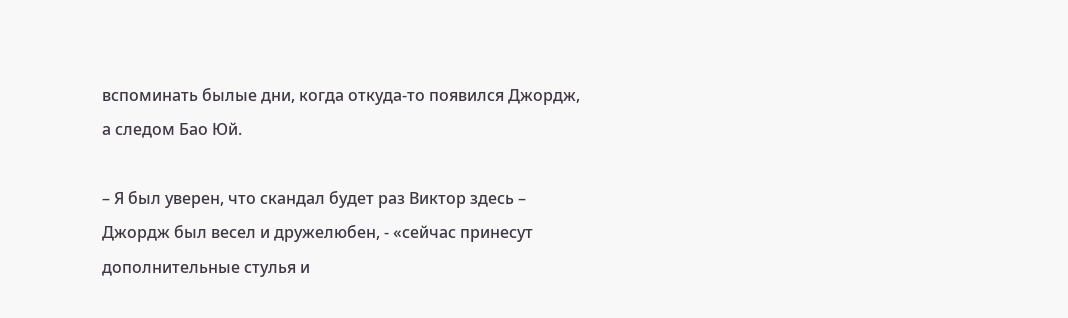вспоминать былые дни, когда откуда-то появился Джордж, а следом Бао Юй.

– Я был уверен, что скандал будет раз Виктор здесь – Джордж был весел и дружелюбен, - «сейчас принесут дополнительные стулья и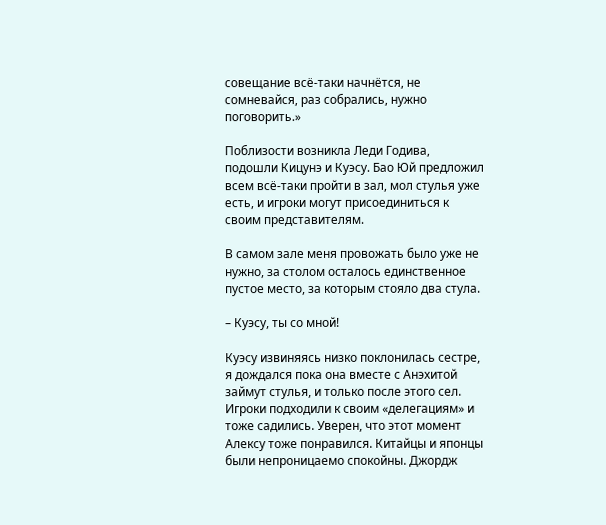совещание всё-таки начнётся, не сомневайся, раз собрались, нужно поговорить.»

Поблизости возникла Леди Годива, подошли Кицунэ и Куэсу. Бао Юй предложил всем всё-таки пройти в зал, мол стулья уже есть, и игроки могут присоединиться к своим представителям.

В самом зале меня провожать было уже не нужно, за столом осталось единственное пустое место, за которым стояло два стула.

– Куэсу, ты со мной!

Куэсу извиняясь низко поклонилась сестре, я дождался пока она вместе с Анэхитой займут стулья, и только после этого сел. Игроки подходили к своим «делегациям» и тоже садились. Уверен, что этот момент Алексу тоже понравился. Китайцы и японцы были непроницаемо спокойны. Джордж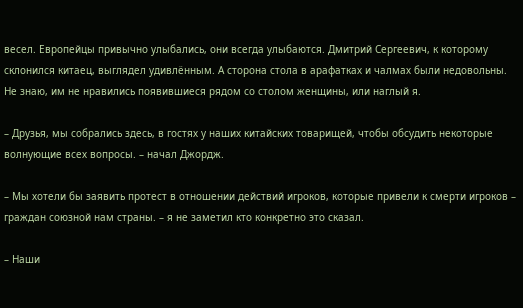весел. Европейцы привычно улыбались, они всегда улыбаются. Дмитрий Сергеевич, к которому склонился китаец, выглядел удивлённым. А сторона стола в арафатках и чалмах были недовольны. Не знаю, им не нравились появившиеся рядом со столом женщины, или наглый я.

– Друзья, мы собрались здесь, в гостях у наших китайских товарищей, чтобы обсудить некоторые волнующие всех вопросы. – начал Джордж.

– Мы хотели бы заявить протест в отношении действий игроков, которые привели к смерти игроков – граждан союзной нам страны. – я не заметил кто конкретно это сказал.

– Наши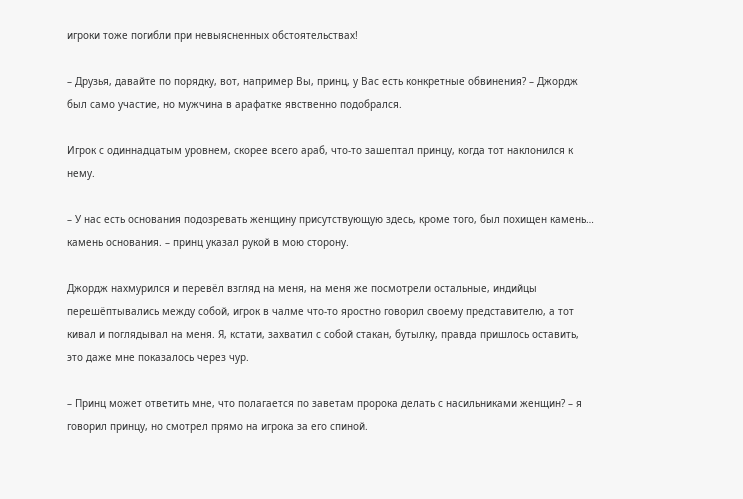игроки тоже погибли при невыясненных обстоятельствах!

– Друзья, давайте по порядку, вот, например Вы, принц, у Вас есть конкретные обвинения? – Джордж был само участие, но мужчина в арафатке явственно подобрался.

Игрок с одиннадцатым уровнем, скорее всего араб, что-то зашептал принцу, когда тот наклонился к нему.

– У нас есть основания подозревать женщину присутствующую здесь, кроме того, был похищен камень… камень основания. – принц указал рукой в мою сторону.

Джордж нахмурился и перевёл взгляд на меня, на меня же посмотрели остальные, индийцы перешёптывались между собой, игрок в чалме что-то яростно говорил своему представителю, а тот кивал и поглядывал на меня. Я, кстати, захватил с собой стакан, бутылку, правда пришлось оставить, это даже мне показалось через чур.

– Принц может ответить мне, что полагается по заветам пророка делать с насильниками женщин? – я говорил принцу, но смотрел прямо на игрока за его спиной.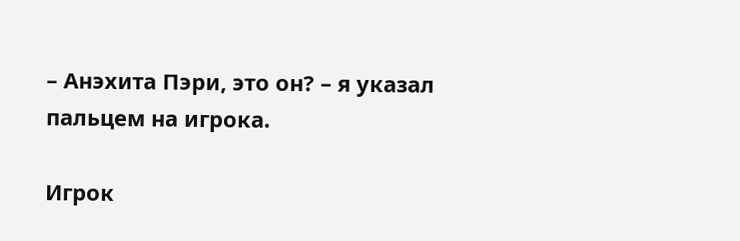– Анэхита Пэри, это он? – я указал пальцем на игрока.

Игрок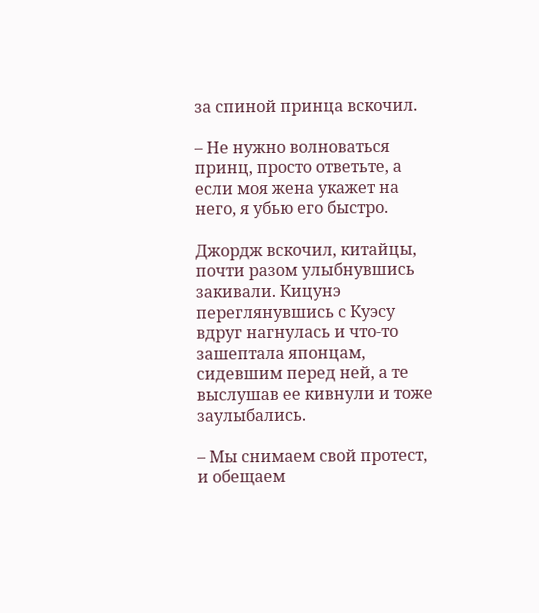за спиной принца вскочил.

– Не нужно волноваться принц, просто ответьте, а если моя жена укажет на него, я убью его быстро.

Джордж вскочил, китайцы, почти разом улыбнувшись закивали. Кицунэ переглянувшись с Куэсу вдруг нагнулась и что-то зашептала японцам, сидевшим перед ней, а те выслушав ее кивнули и тоже заулыбались.

– Мы снимаем свой протест, и обещаем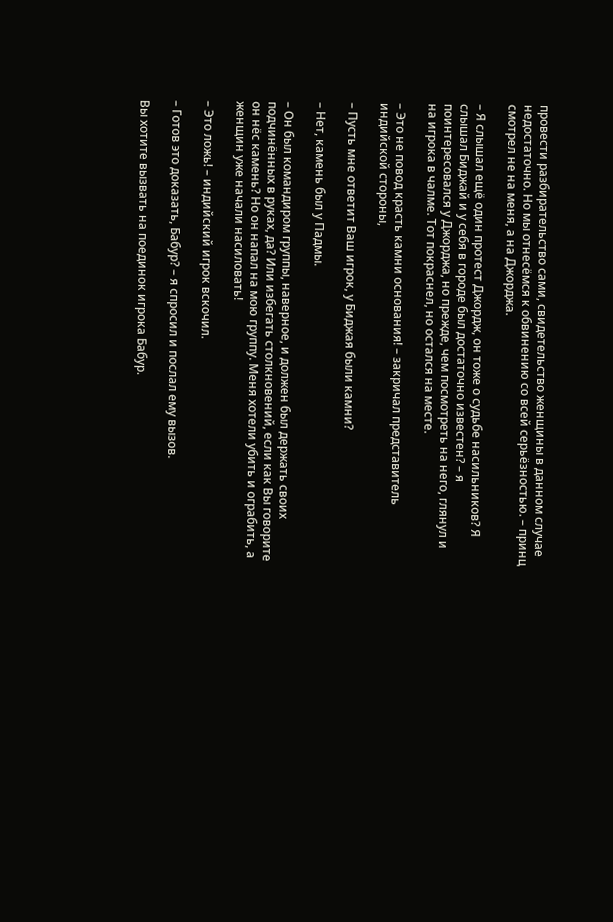провести разбирательство сами, свидетельство женщины в данном случае недостаточно. Но мы отнесёмся к обвинению со всей серьёзностью. – принц смотрел не на меня, а на Джорджа.

– Я слышал ещё один протест Джордж, он тоже о судьбе насильников? Я слышал Биджай и у себя в городе был достаточно известен? – я поинтересовался у Джорджа, но прежде, чем посмотреть на него, глянул и на игрока в чалме. Тот покраснел, но остался на месте.

– Это не повод красть камни основания! – закричал представитель индийской стороны,

– Пусть мне ответит Ваш игрок, у Биджая были камни?

– Нет, камень был у Падмы.

– Он был командиром группы, наверное, и должен был держать своих подчинённых в руках, да? Или избегать столкновений, если как Вы говорите он нёс камень? Но он напал на мою группу. Меня хотели убить и ограбить, а женщин уже начали насиловать!

– Это ложь! – индийский игрок вскочил.

– Готов это доказать, Бабур? – я спросил и послал ему вызов.

Вы хотите вызвать на поединок игрока Бабур.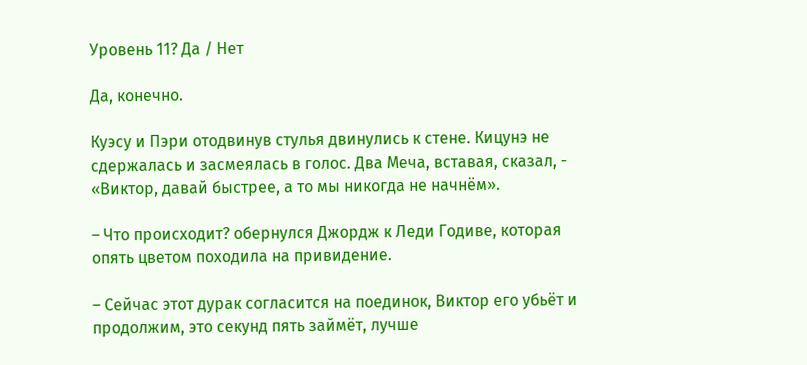Уровень 11? Да / Нет

Да, конечно.

Куэсу и Пэри отодвинув стулья двинулись к стене. Кицунэ не сдержалась и засмеялась в голос. Два Меча, вставая, сказал, - «Виктор, давай быстрее, а то мы никогда не начнём».

– Что происходит? обернулся Джордж к Леди Годиве, которая опять цветом походила на привидение.

– Сейчас этот дурак согласится на поединок, Виктор его убьёт и продолжим, это секунд пять займёт, лучше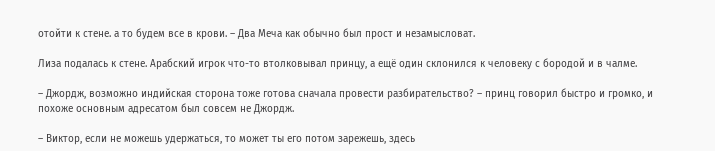отойти к стене. а то будем все в крови. – Два Меча как обычно был прост и незамысловат.

Лиза подалась к стене. Арабский игрок что-то втолковывал принцу, а ещё один склонился к человеку с бородой и в чалме.

– Джордж, возможно индийская сторона тоже готова сначала провести разбирательство? – принц говорил быстро и громко, и похоже основным адресатом был совсем не Джордж.

– Виктор, если не можешь удержаться, то может ты его потом зарежешь, здесь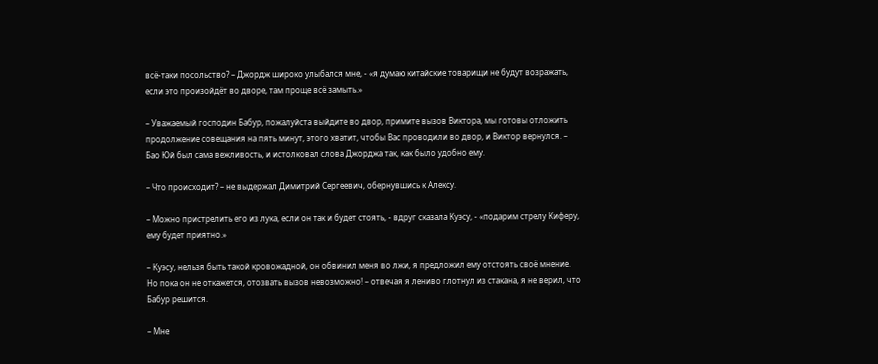всё-таки посольство? – Джордж широко улыбался мне, - «я думаю китайские товарищи не будут возражать, если это произойдёт во дворе, там проще всё замыть.»

– Уважаемый господин Бабур, пожалуйста выйдите во двор, примите вызов Виктора, мы готовы отложить продолжение совещания на пять минут, этого хватит, чтобы Вас проводили во двор, и Виктор вернулся. – Бао Юй был сама вежливость, и истолковал слова Джорджа так, как было удобно ему.

– Что происходит? – не выдержал Димитрий Сергеевич, обернувшись к Алексу.

– Можно пристрелить его из лука, если он так и будет стоять, - вдруг сказала Куэсу, - «подарим стрелу Киферу, ему будет приятно.»

– Куэсу, нельзя быть такой кровожадной, он обвинил меня во лжи, я предложил ему отстоять своё мнение. Но пока он не откажется, отозвать вызов невозможно! – отвечая я лениво глотнул из стакана, я не верил, что Бабур решится.

– Мне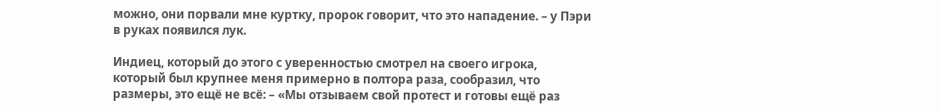можно, они порвали мне куртку, пророк говорит, что это нападение. – у Пэри в руках появился лук.

Индиец, который до этого с уверенностью смотрел на своего игрока, который был крупнее меня примерно в полтора раза, сообразил, что размеры, это ещё не всё: – «Мы отзываем свой протест и готовы ещё раз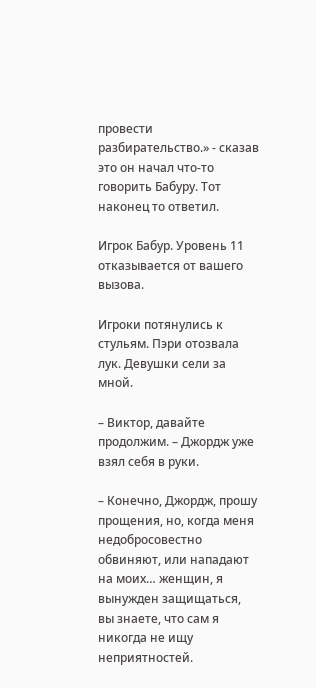провести разбирательство.» - сказав это он начал что-то говорить Бабуру. Тот наконец то ответил.

Игрок Бабур. Уровень 11 отказывается от вашего вызова.

Игроки потянулись к стульям. Пэри отозвала лук. Девушки сели за мной.

– Виктор, давайте продолжим. – Джордж уже взял себя в руки.

– Конечно, Джордж, прошу прощения, но, когда меня недобросовестно обвиняют, или нападают на моих… женщин, я вынужден защищаться, вы знаете, что сам я никогда не ищу неприятностей.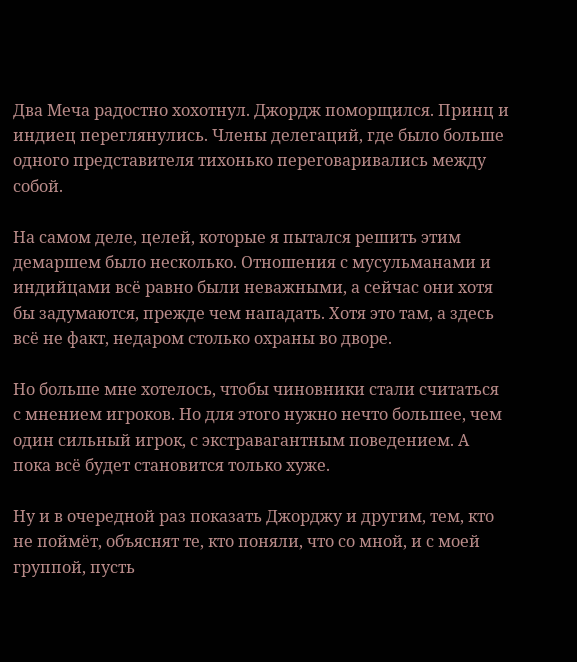Два Меча радостно хохотнул. Джордж поморщился. Принц и индиец переглянулись. Члены делегаций, где было больше одного представителя тихонько переговаривались между собой.

На самом деле, целей, которые я пытался решить этим демаршем было несколько. Отношения с мусульманами и индийцами всё равно были неважными, а сейчас они хотя бы задумаются, прежде чем нападать. Хотя это там, а здесь всё не факт, недаром столько охраны во дворе.

Но больше мне хотелось, чтобы чиновники стали считаться с мнением игроков. Но для этого нужно нечто большее, чем один сильный игрок, с экстравагантным поведением. А пока всё будет становится только хуже.

Ну и в очередной раз показать Джорджу и другим, тем, кто не поймёт, объяснят те, кто поняли, что со мной, и с моей группой, пусть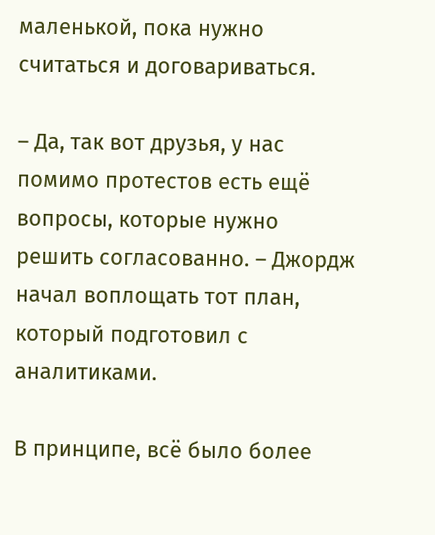маленькой, пока нужно считаться и договариваться.

– Да, так вот друзья, у нас помимо протестов есть ещё вопросы, которые нужно решить согласованно. – Джордж начал воплощать тот план, который подготовил с аналитиками.

В принципе, всё было более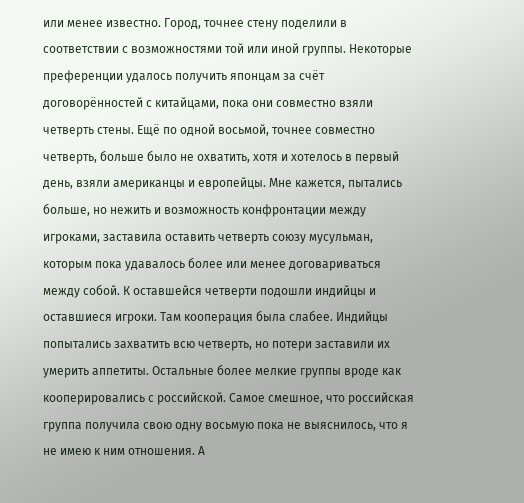или менее известно. Город, точнее стену поделили в соответствии с возможностями той или иной группы. Некоторые преференции удалось получить японцам за счёт договорённостей с китайцами, пока они совместно взяли четверть стены. Ещё по одной восьмой, точнее совместно четверть, больше было не охватить, хотя и хотелось в первый день, взяли американцы и европейцы. Мне кажется, пытались больше, но нежить и возможность конфронтации между игроками, заставила оставить четверть союзу мусульман, которым пока удавалось более или менее договариваться между собой. К оставшейся четверти подошли индийцы и оставшиеся игроки. Там кооперация была слабее. Индийцы попытались захватить всю четверть, но потери заставили их умерить аппетиты. Остальные более мелкие группы вроде как кооперировались с российской. Самое смешное, что российская группа получила свою одну восьмую пока не выяснилось, что я не имею к ним отношения. А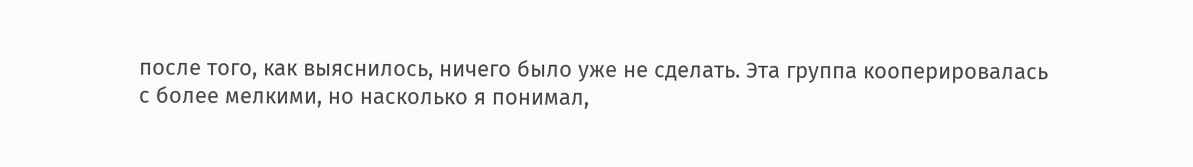после того, как выяснилось, ничего было уже не сделать. Эта группа кооперировалась с более мелкими, но насколько я понимал,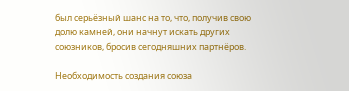был серьёзный шанс на то, что, получив свою долю камней, они начнут искать других союзников, бросив сегодняшних партнёров.

Необходимость создания союза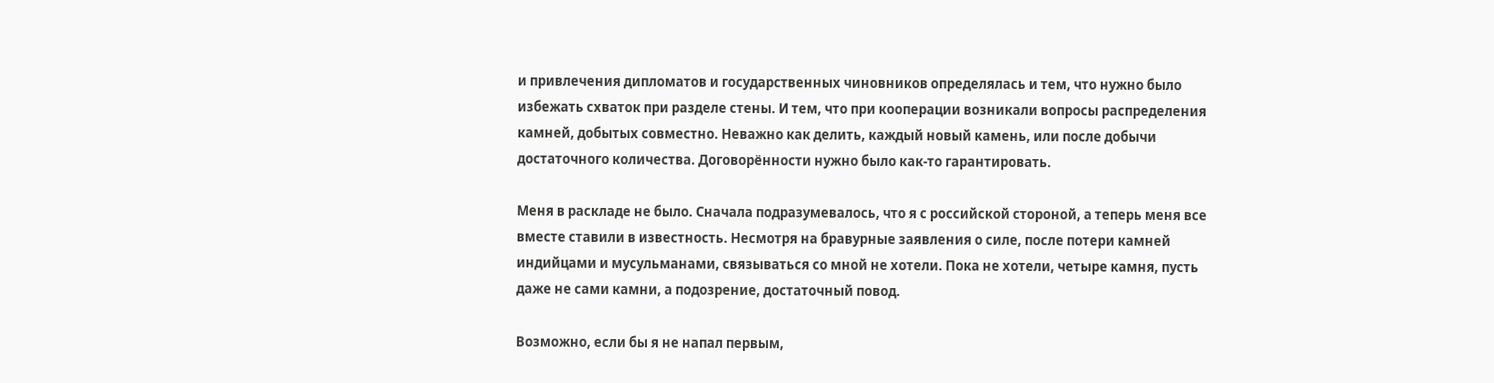и привлечения дипломатов и государственных чиновников определялась и тем, что нужно было избежать схваток при разделе стены. И тем, что при кооперации возникали вопросы распределения камней, добытых совместно. Неважно как делить, каждый новый камень, или после добычи достаточного количества. Договорённости нужно было как-то гарантировать.

Меня в раскладе не было. Сначала подразумевалось, что я с российской стороной, а теперь меня все вместе ставили в известность. Несмотря на бравурные заявления о силе, после потери камней индийцами и мусульманами, связываться со мной не хотели. Пока не хотели, четыре камня, пусть даже не сами камни, а подозрение, достаточный повод.

Возможно, если бы я не напал первым,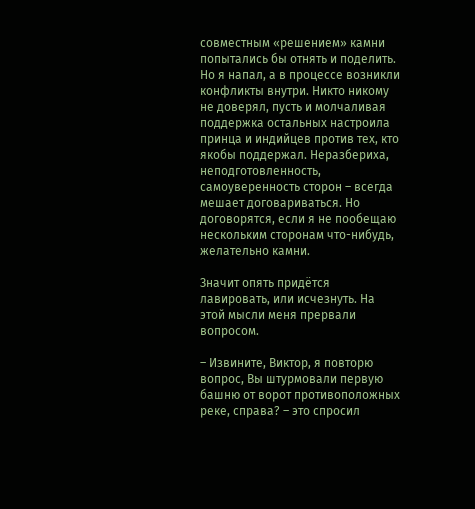совместным «решением» камни попытались бы отнять и поделить. Но я напал, а в процессе возникли конфликты внутри. Никто никому не доверял, пусть и молчаливая поддержка остальных настроила принца и индийцев против тех, кто якобы поддержал. Неразбериха, неподготовленность, самоуверенность сторон – всегда мешает договариваться. Но договорятся, если я не пообещаю нескольким сторонам что-нибудь, желательно камни.

Значит опять придётся лавировать, или исчезнуть. На этой мысли меня прервали вопросом.

– Извините, Виктор, я повторю вопрос, Вы штурмовали первую башню от ворот противоположных реке, справа? – это спросил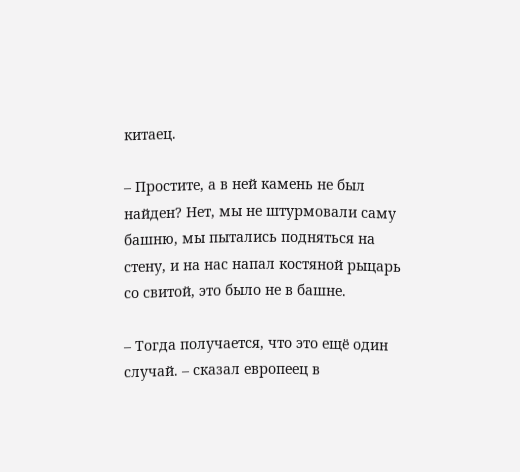китаец.

– Простите, а в ней камень не был найден? Нет, мы не штурмовали саму башню, мы пытались подняться на стену, и на нас напал костяной рыцарь со свитой, это было не в башне.

– Тогда получается, что это ещё один случай. – сказал европеец в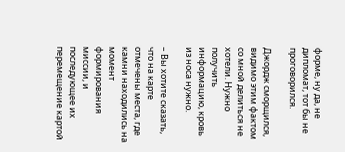форме, ну да, не дипломат, тот бы не проговорился.

Джордж сморщился, видимо этим фактом со мной делиться не хотели. Нужно получить информацию, кровь из носа нужно.

– Вы хотите сказать, что на карте отмечены места, где камни находились на момент формирования миссии, и последующее их перемещение картой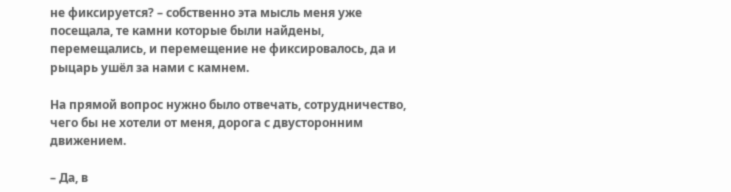не фиксируется? – собственно эта мысль меня уже посещала, те камни которые были найдены, перемещались, и перемещение не фиксировалось, да и рыцарь ушёл за нами с камнем.

На прямой вопрос нужно было отвечать, сотрудничество, чего бы не хотели от меня, дорога с двусторонним движением.

– Да, в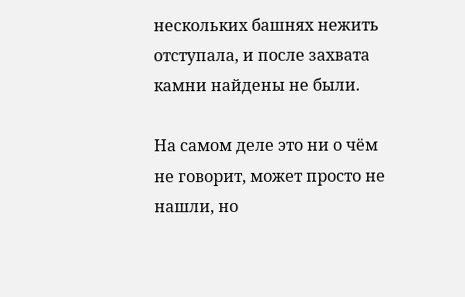нескольких башнях нежить отступала, и после захвата камни найдены не были.

На самом деле это ни о чём не говорит, может просто не нашли, но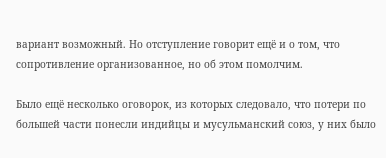вариант возможный. Но отступление говорит ещё и о том, что сопротивление организованное, но об этом помолчим.

Было ещё несколько оговорок, из которых следовало, что потери по большей части понесли индийцы и мусульманский союз, у них было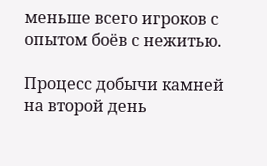меньше всего игроков с опытом боёв с нежитью.

Процесс добычи камней на второй день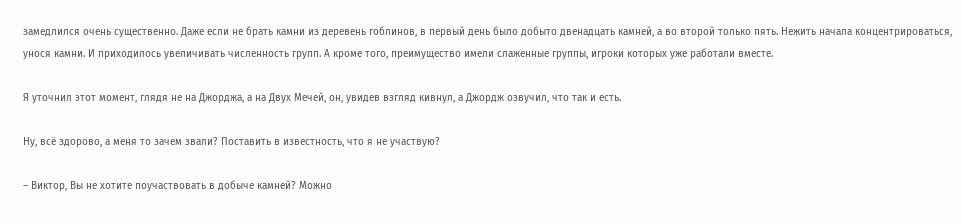замедлился очень существенно. Даже если не брать камни из деревень гоблинов, в первый день было добыто двенадцать камней, а во второй только пять. Нежить начала концентрироваться, унося камни. И приходилось увеличивать численность групп. А кроме того, преимущество имели слаженные группы, игроки которых уже работали вместе.

Я уточнил этот момент, глядя не на Джорджа, а на Двух Мечей, он, увидев взгляд кивнул, а Джордж озвучил, что так и есть.

Ну, всё здорово, а меня то зачем звали? Поставить в известность, что я не участвую?

– Виктор, Вы не хотите поучаствовать в добыче камней? Можно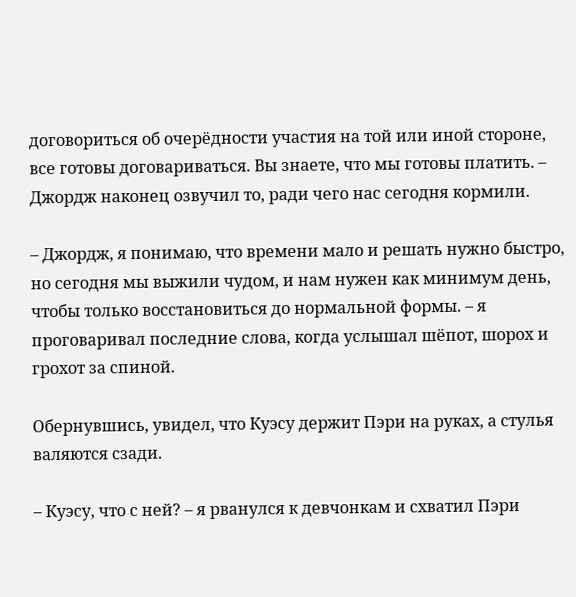договориться об очерёдности участия на той или иной стороне, все готовы договариваться. Вы знаете, что мы готовы платить. – Джордж наконец озвучил то, ради чего нас сегодня кормили.

– Джордж, я понимаю, что времени мало и решать нужно быстро, но сегодня мы выжили чудом, и нам нужен как минимум день, чтобы только восстановиться до нормальной формы. – я проговаривал последние слова, когда услышал шёпот, шорох и грохот за спиной.

Обернувшись, увидел, что Куэсу держит Пэри на руках, а стулья валяются сзади.

– Куэсу, что с ней? – я рванулся к девчонкам и схватил Пэри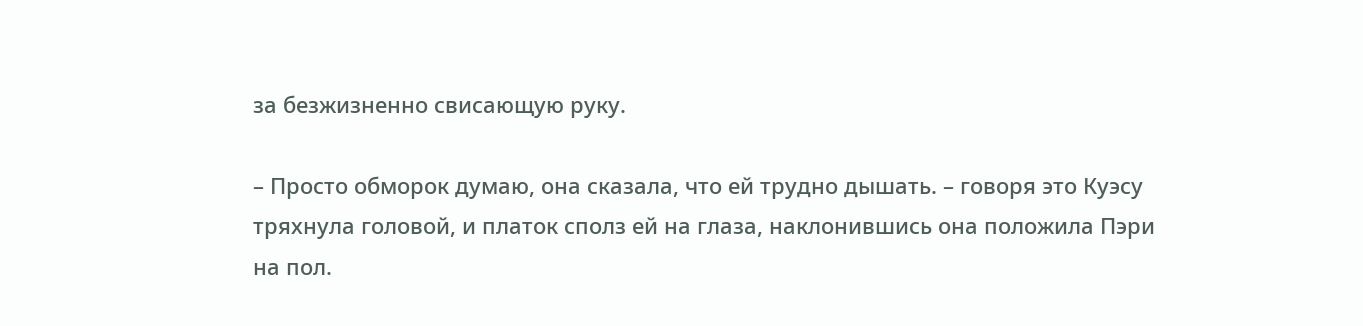за безжизненно свисающую руку.

– Просто обморок думаю, она сказала, что ей трудно дышать. – говоря это Куэсу тряхнула головой, и платок сполз ей на глаза, наклонившись она положила Пэри на пол.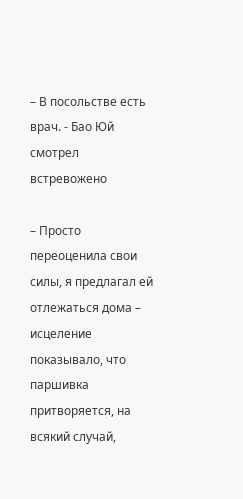– В посольстве есть врач. - Бао Юй смотрел встревожено

– Просто переоценила свои силы, я предлагал ей отлежаться дома – исцеление показывало, что паршивка притворяется, на всякий случай,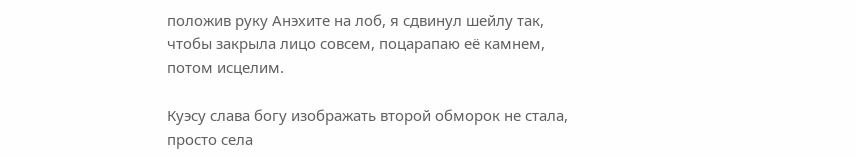положив руку Анэхите на лоб, я сдвинул шейлу так, чтобы закрыла лицо совсем, поцарапаю её камнем, потом исцелим.

Куэсу слава богу изображать второй обморок не стала, просто села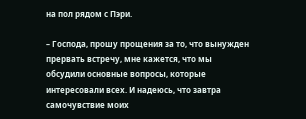на пол рядом с Пэри.

– Господа, прошу прощения за то, что вынужден прервать встречу, мне кажется, что мы обсудили основные вопросы, которые интересовали всех. И надеюсь, что завтра самочувствие моих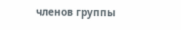членов группы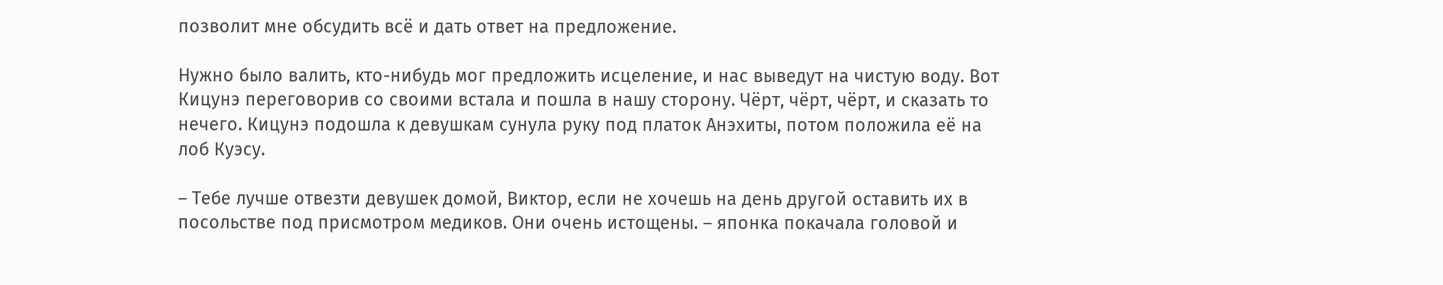позволит мне обсудить всё и дать ответ на предложение.

Нужно было валить, кто-нибудь мог предложить исцеление, и нас выведут на чистую воду. Вот Кицунэ переговорив со своими встала и пошла в нашу сторону. Чёрт, чёрт, чёрт, и сказать то нечего. Кицунэ подошла к девушкам сунула руку под платок Анэхиты, потом положила её на лоб Куэсу.

– Тебе лучше отвезти девушек домой, Виктор, если не хочешь на день другой оставить их в посольстве под присмотром медиков. Они очень истощены. – японка покачала головой и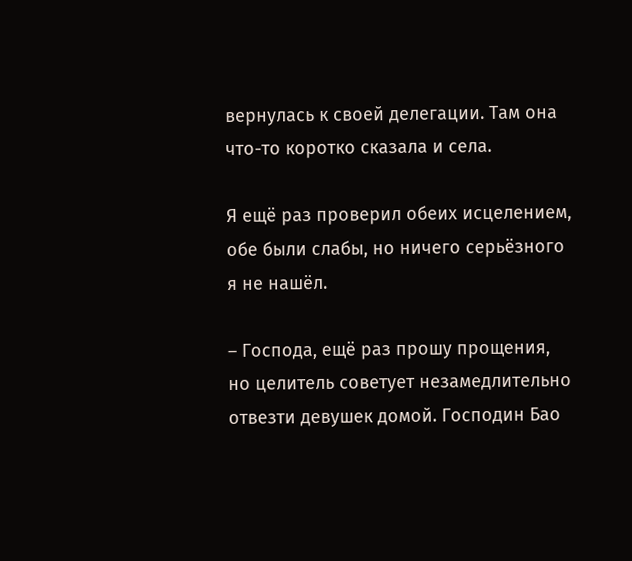вернулась к своей делегации. Там она что-то коротко сказала и села.

Я ещё раз проверил обеих исцелением, обе были слабы, но ничего серьёзного я не нашёл.

– Господа, ещё раз прошу прощения, но целитель советует незамедлительно отвезти девушек домой. Господин Бао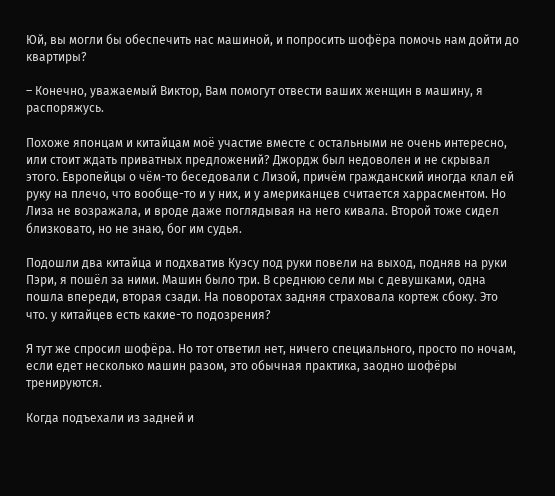Юй, вы могли бы обеспечить нас машиной, и попросить шофёра помочь нам дойти до квартиры?

– Конечно, уважаемый Виктор, Вам помогут отвести ваших женщин в машину, я распоряжусь.

Похоже японцам и китайцам моё участие вместе с остальными не очень интересно, или стоит ждать приватных предложений? Джордж был недоволен и не скрывал этого. Европейцы о чём-то беседовали с Лизой, причём гражданский иногда клал ей руку на плечо, что вообще-то и у них, и у американцев считается харрасментом. Но Лиза не возражала, и вроде даже поглядывая на него кивала. Второй тоже сидел близковато, но не знаю, бог им судья.

Подошли два китайца и подхватив Куэсу под руки повели на выход, подняв на руки Пэри, я пошёл за ними. Машин было три. В среднюю сели мы с девушками, одна пошла впереди, вторая сзади. На поворотах задняя страховала кортеж сбоку. Это что. у китайцев есть какие-то подозрения?

Я тут же спросил шофёра. Но тот ответил нет, ничего специального, просто по ночам, если едет несколько машин разом, это обычная практика, заодно шофёры тренируются.

Когда подъехали из задней и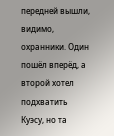передней вышли, видимо, охранники. Один пошёл вперёд, а второй хотел подхватить Куэсу, но та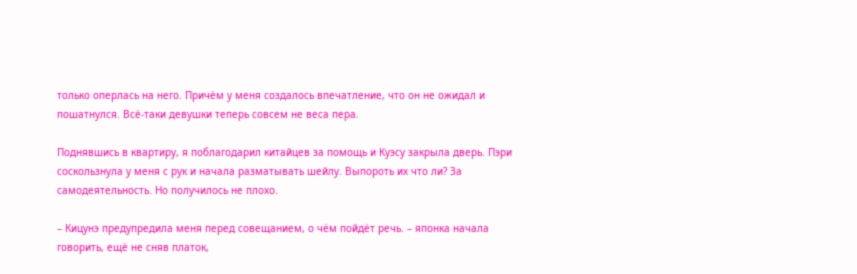только оперлась на него. Причём у меня создалось впечатление, что он не ожидал и пошатнулся. Всё-таки девушки теперь совсем не веса пера.

Поднявшись в квартиру, я поблагодарил китайцев за помощь и Куэсу закрыла дверь. Пэри соскользнула у меня с рук и начала разматывать шейлу. Выпороть их что ли? За самодеятельность. Но получилось не плохо.

– Кицунэ предупредила меня перед совещанием, о чём пойдёт речь. – японка начала говорить, ещё не сняв платок,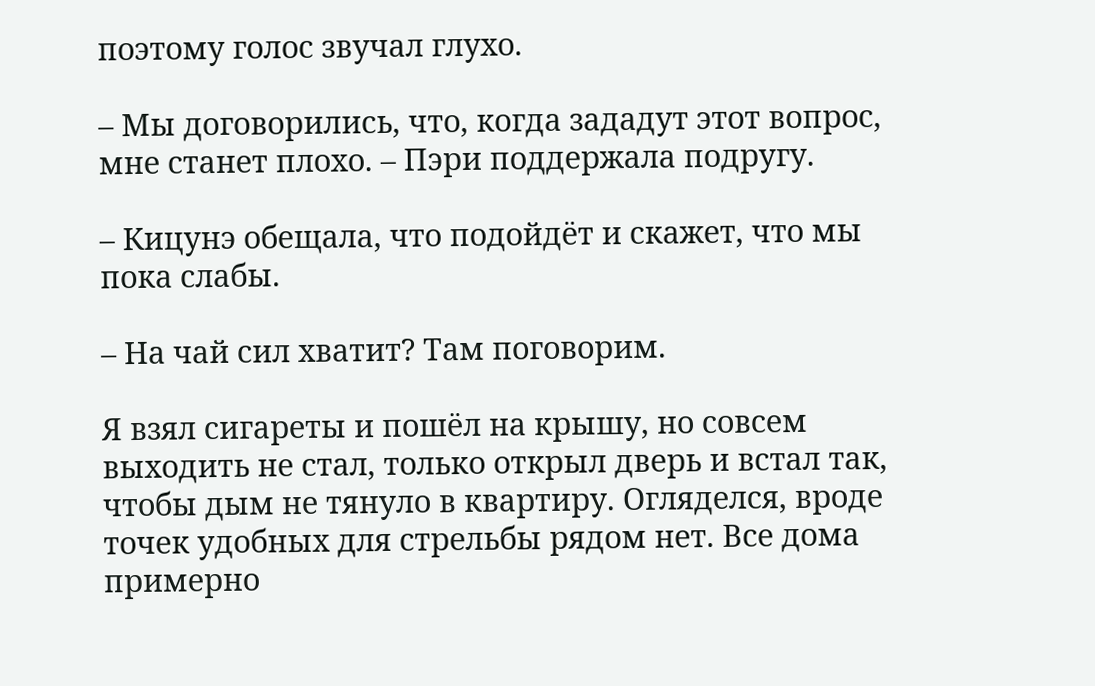поэтому голос звучал глухо.

– Мы договорились, что, когда зададут этот вопрос, мне станет плохо. – Пэри поддержала подругу.

– Кицунэ обещала, что подойдёт и скажет, что мы пока слабы.

– На чай сил хватит? Там поговорим.

Я взял сигареты и пошёл на крышу, но совсем выходить не стал, только открыл дверь и встал так, чтобы дым не тянуло в квартиру. Огляделся, вроде точек удобных для стрельбы рядом нет. Все дома примерно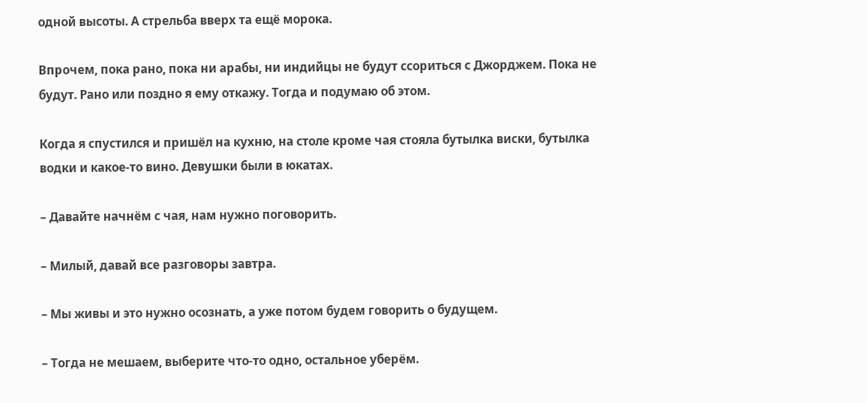одной высоты. А стрельба вверх та ещё морока.

Впрочем, пока рано, пока ни арабы, ни индийцы не будут ссориться с Джорджем. Пока не будут. Рано или поздно я ему откажу. Тогда и подумаю об этом.

Когда я спустился и пришёл на кухню, на столе кроме чая стояла бутылка виски, бутылка водки и какое-то вино. Девушки были в юкатах.

– Давайте начнём с чая, нам нужно поговорить.

– Милый, давай все разговоры завтра.

– Мы живы и это нужно осознать, а уже потом будем говорить о будущем.

– Тогда не мешаем, выберите что-то одно, остальное уберём.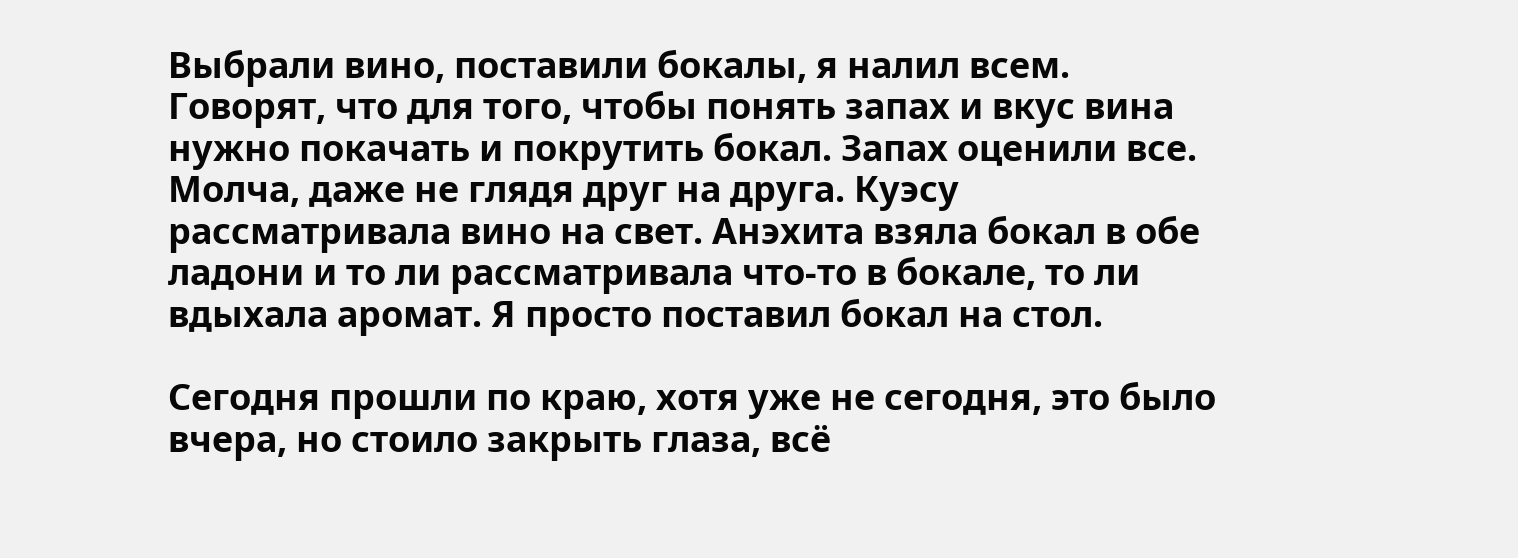Выбрали вино, поставили бокалы, я налил всем. Говорят, что для того, чтобы понять запах и вкус вина нужно покачать и покрутить бокал. Запах оценили все. Молча, даже не глядя друг на друга. Куэсу рассматривала вино на свет. Анэхита взяла бокал в обе ладони и то ли рассматривала что-то в бокале, то ли вдыхала аромат. Я просто поставил бокал на стол.

Сегодня прошли по краю, хотя уже не сегодня, это было вчера, но стоило закрыть глаза, всё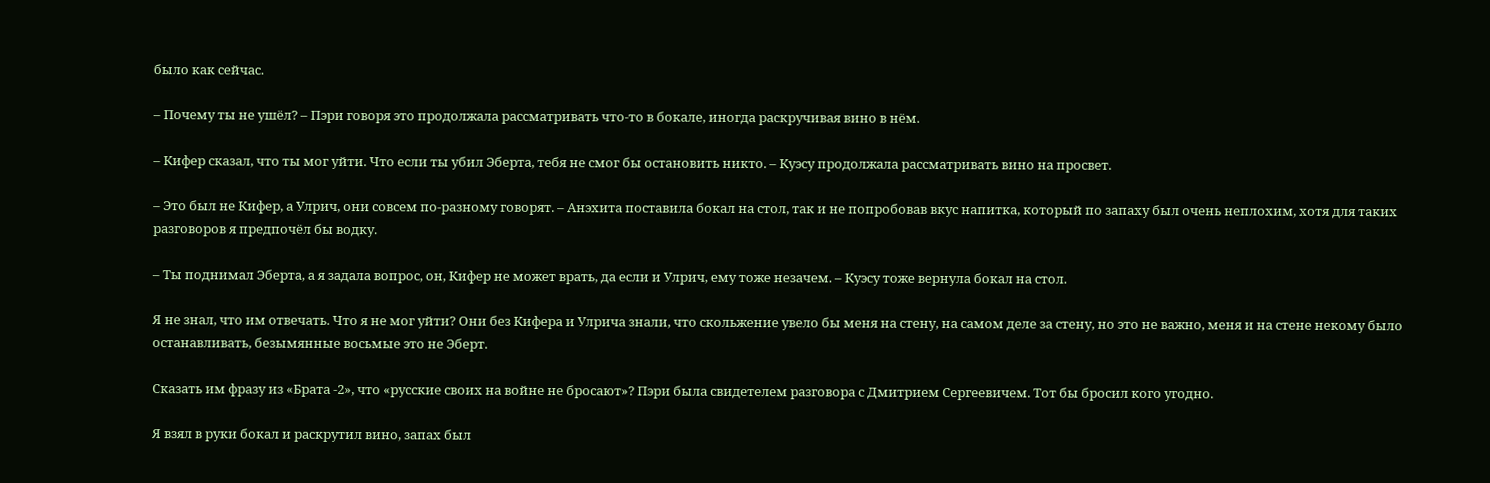было как сейчас.

– Почему ты не ушёл? – Пэри говоря это продолжала рассматривать что-то в бокале, иногда раскручивая вино в нём.

– Кифер сказал, что ты мог уйти. Что если ты убил Эберта, тебя не смог бы остановить никто. – Куэсу продолжала рассматривать вино на просвет.

– Это был не Кифер, а Улрич, они совсем по-разному говорят. – Анэхита поставила бокал на стол, так и не попробовав вкус напитка, который по запаху был очень неплохим, хотя для таких разговоров я предпочёл бы водку.

– Ты поднимал Эберта, а я задала вопрос, он, Кифер не может врать, да если и Улрич, ему тоже незачем. – Куэсу тоже вернула бокал на стол.

Я не знал, что им отвечать. Что я не мог уйти? Они без Кифера и Улрича знали, что скольжение увело бы меня на стену, на самом деле за стену, но это не важно, меня и на стене некому было останавливать, безымянные восьмые это не Эберт.

Сказать им фразу из «Брата -2», что «русские своих на войне не бросают»? Пэри была свидетелем разговора с Дмитрием Сергеевичем. Тот бы бросил кого угодно.

Я взял в руки бокал и раскрутил вино, запах был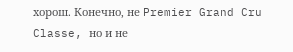хорош. Конечно, не Premier Grand Cru Classe, но и не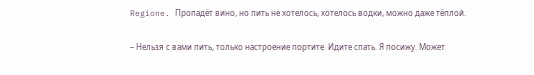Regione. Пропадёт вино, но пить не хотелось, хотелось водки, можно даже тёплой.

– Нельзя с вами пить, только настроение портите. Идите спать. Я посижу. Может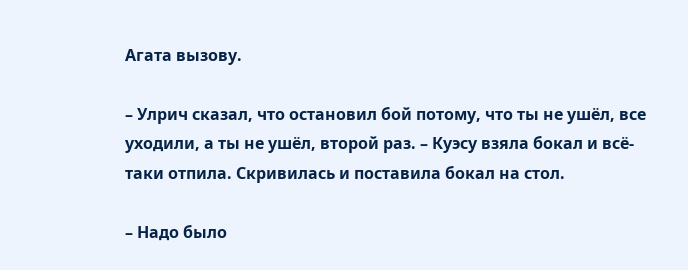Агата вызову.

– Улрич сказал, что остановил бой потому, что ты не ушёл, все уходили, а ты не ушёл, второй раз. – Куэсу взяла бокал и всё-таки отпила. Скривилась и поставила бокал на стол.

– Надо было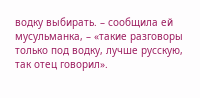водку выбирать. – сообщила ей мусульманка, – «такие разговоры только под водку, лучше русскую, так отец говорил».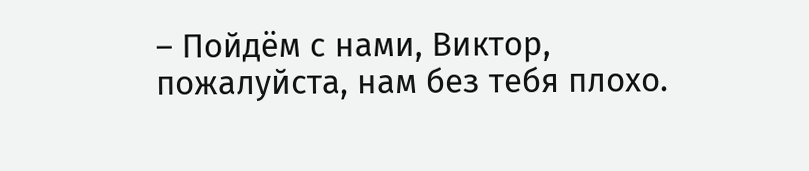– Пойдём с нами, Виктор, пожалуйста, нам без тебя плохо.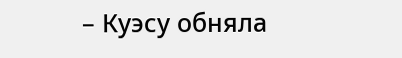– Куэсу обняла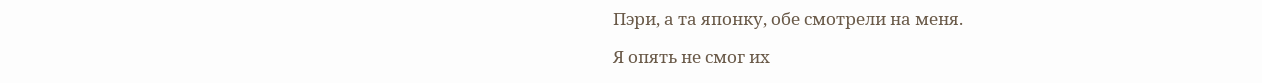Пэри, а та японку, обе смотрели на меня.

Я опять не смог их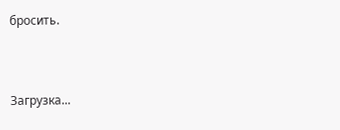бросить.


Загрузка...